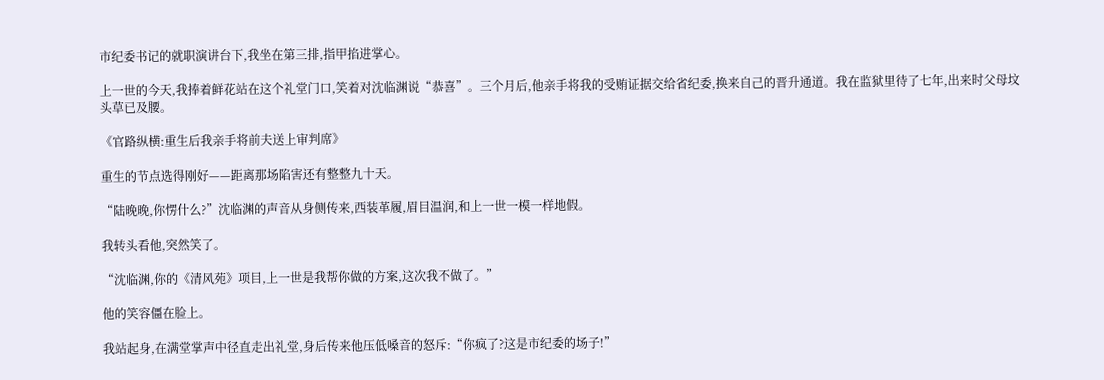市纪委书记的就职演讲台下,我坐在第三排,指甲掐进掌心。

上一世的今天,我捧着鲜花站在这个礼堂门口,笑着对沈临渊说“恭喜”。三个月后,他亲手将我的受贿证据交给省纪委,换来自己的晋升通道。我在监狱里待了七年,出来时父母坟头草已及腰。

《官路纵横:重生后我亲手将前夫送上审判席》

重生的节点选得刚好——距离那场陷害还有整整九十天。

“陆晚晚,你愣什么?”沈临渊的声音从身侧传来,西装革履,眉目温润,和上一世一模一样地假。

我转头看他,突然笑了。

“沈临渊,你的《清风苑》项目,上一世是我帮你做的方案,这次我不做了。”

他的笑容僵在脸上。

我站起身,在满堂掌声中径直走出礼堂,身后传来他压低嗓音的怒斥:“你疯了?这是市纪委的场子!”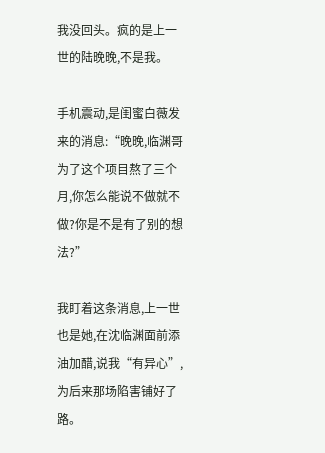我没回头。疯的是上一世的陆晚晚,不是我。

手机震动,是闺蜜白薇发来的消息:“晚晚,临渊哥为了这个项目熬了三个月,你怎么能说不做就不做?你是不是有了别的想法?”

我盯着这条消息,上一世也是她,在沈临渊面前添油加醋,说我“有异心”,为后来那场陷害铺好了路。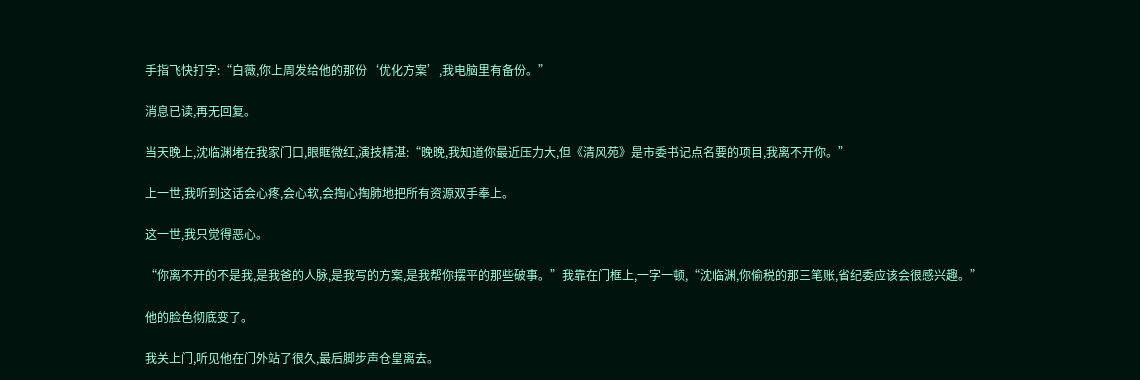手指飞快打字:“白薇,你上周发给他的那份‘优化方案’,我电脑里有备份。”

消息已读,再无回复。

当天晚上,沈临渊堵在我家门口,眼眶微红,演技精湛:“晚晚,我知道你最近压力大,但《清风苑》是市委书记点名要的项目,我离不开你。”

上一世,我听到这话会心疼,会心软,会掏心掏肺地把所有资源双手奉上。

这一世,我只觉得恶心。

“你离不开的不是我,是我爸的人脉,是我写的方案,是我帮你摆平的那些破事。”我靠在门框上,一字一顿,“沈临渊,你偷税的那三笔账,省纪委应该会很感兴趣。”

他的脸色彻底变了。

我关上门,听见他在门外站了很久,最后脚步声仓皇离去。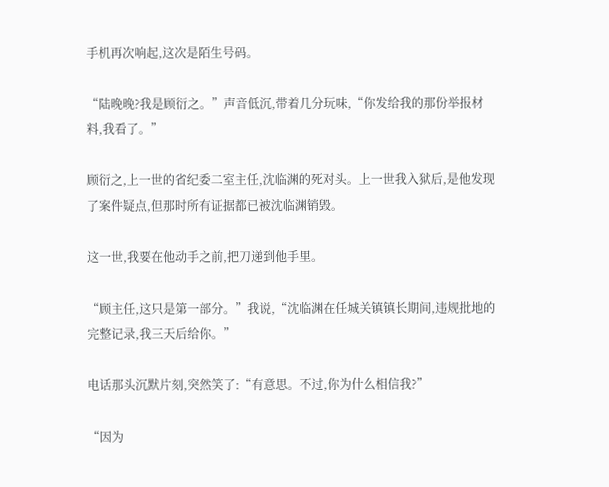手机再次响起,这次是陌生号码。

“陆晚晚?我是顾衍之。”声音低沉,带着几分玩味,“你发给我的那份举报材料,我看了。”

顾衍之,上一世的省纪委二室主任,沈临渊的死对头。上一世我入狱后,是他发现了案件疑点,但那时所有证据都已被沈临渊销毁。

这一世,我要在他动手之前,把刀递到他手里。

“顾主任,这只是第一部分。”我说,“沈临渊在任城关镇镇长期间,违规批地的完整记录,我三天后给你。”

电话那头沉默片刻,突然笑了:“有意思。不过,你为什么相信我?”

“因为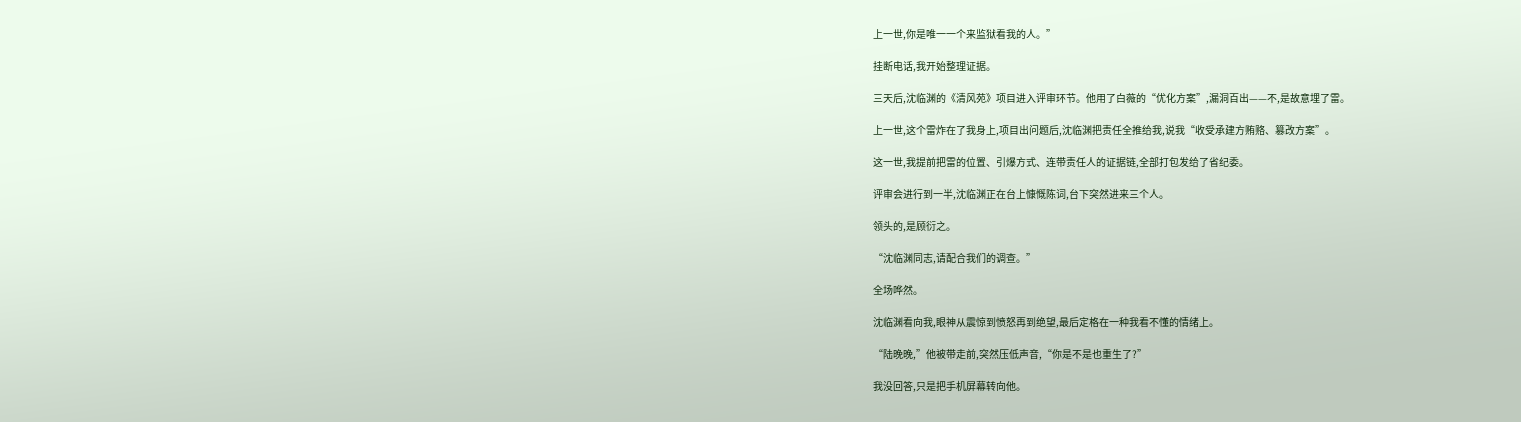上一世,你是唯一一个来监狱看我的人。”

挂断电话,我开始整理证据。

三天后,沈临渊的《清风苑》项目进入评审环节。他用了白薇的“优化方案”,漏洞百出——不,是故意埋了雷。

上一世,这个雷炸在了我身上,项目出问题后,沈临渊把责任全推给我,说我“收受承建方贿赂、篡改方案”。

这一世,我提前把雷的位置、引爆方式、连带责任人的证据链,全部打包发给了省纪委。

评审会进行到一半,沈临渊正在台上慷慨陈词,台下突然进来三个人。

领头的,是顾衍之。

“沈临渊同志,请配合我们的调查。”

全场哗然。

沈临渊看向我,眼神从震惊到愤怒再到绝望,最后定格在一种我看不懂的情绪上。

“陆晚晚,”他被带走前,突然压低声音,“你是不是也重生了?”

我没回答,只是把手机屏幕转向他。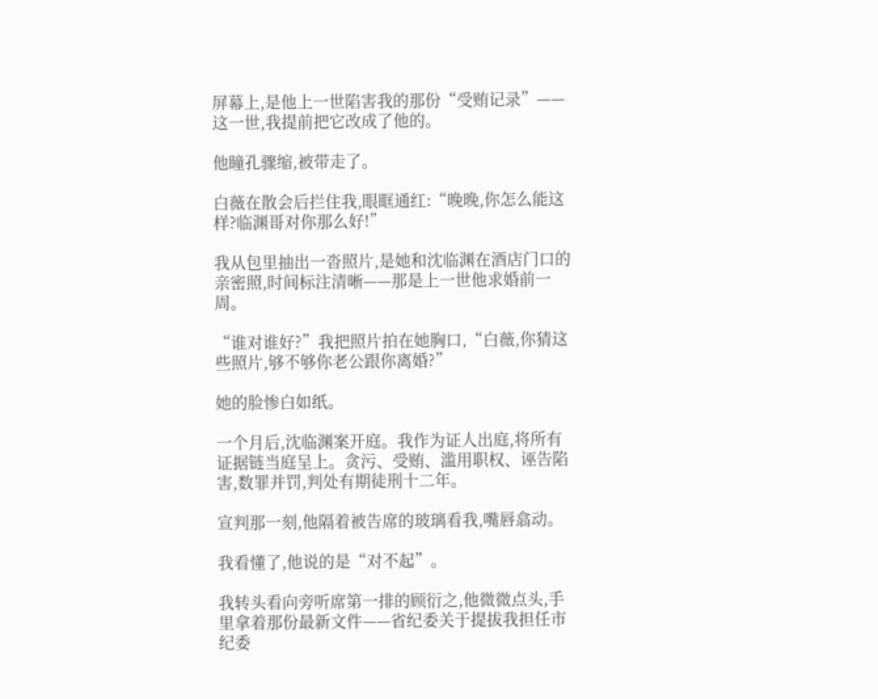屏幕上,是他上一世陷害我的那份“受贿记录”——这一世,我提前把它改成了他的。

他瞳孔骤缩,被带走了。

白薇在散会后拦住我,眼眶通红:“晚晚,你怎么能这样?临渊哥对你那么好!”

我从包里抽出一沓照片,是她和沈临渊在酒店门口的亲密照,时间标注清晰——那是上一世他求婚前一周。

“谁对谁好?”我把照片拍在她胸口,“白薇,你猜这些照片,够不够你老公跟你离婚?”

她的脸惨白如纸。

一个月后,沈临渊案开庭。我作为证人出庭,将所有证据链当庭呈上。贪污、受贿、滥用职权、诬告陷害,数罪并罚,判处有期徒刑十二年。

宣判那一刻,他隔着被告席的玻璃看我,嘴唇翕动。

我看懂了,他说的是“对不起”。

我转头看向旁听席第一排的顾衍之,他微微点头,手里拿着那份最新文件——省纪委关于提拔我担任市纪委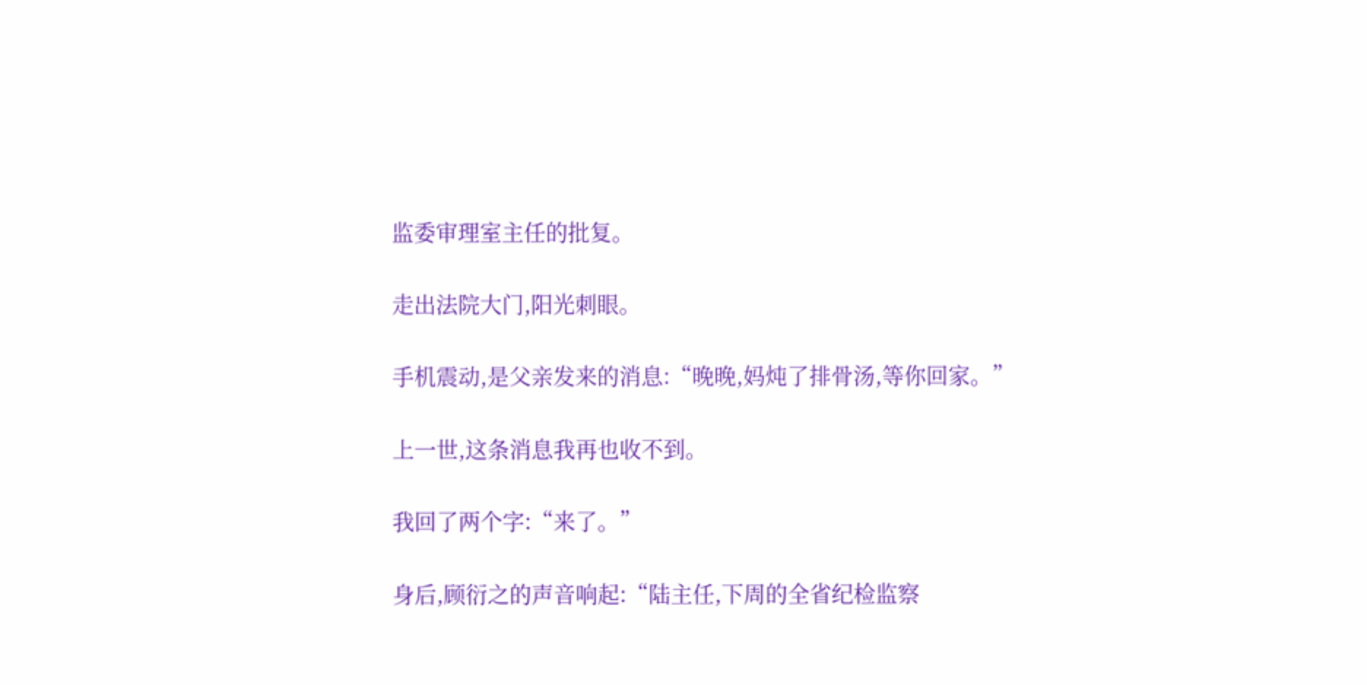监委审理室主任的批复。

走出法院大门,阳光刺眼。

手机震动,是父亲发来的消息:“晚晚,妈炖了排骨汤,等你回家。”

上一世,这条消息我再也收不到。

我回了两个字:“来了。”

身后,顾衍之的声音响起:“陆主任,下周的全省纪检监察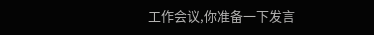工作会议,你准备一下发言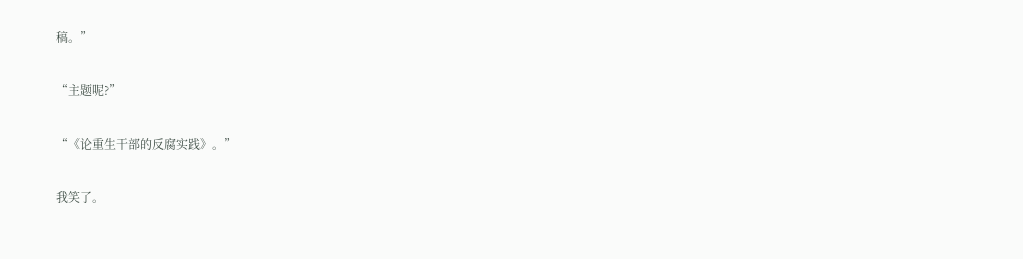稿。”

“主题呢?”

“《论重生干部的反腐实践》。”

我笑了。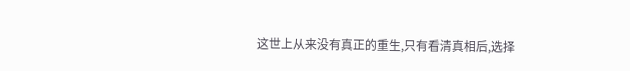这世上从来没有真正的重生,只有看清真相后,选择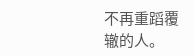不再重蹈覆辙的人。